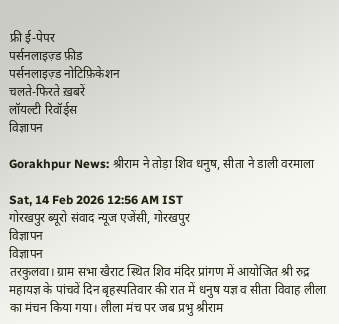फ्री ई-पेपर
पर्सनलाइज़्ड फ़ीड
पर्सनलाइज़्ड नोटिफ़िकेशन
चलते-फिरते ख़बरें
लॉयल्टी रिवॉर्ड्स
विज्ञापन

Gorakhpur News: श्रीराम ने तोड़ा शिव धनुष, सीता ने डाली वरमाला

Sat, 14 Feb 2026 12:56 AM IST
गोरखपुर ब्यूरो संवाद न्यूज एजेंसी, गोरखपुर
विज्ञापन
विज्ञापन
तरकुलवा। ग्राम सभा खैराट स्थित शिव मंदिर प्रांगण में आयोजित श्री रुद्र महायज्ञ के पांचवें दिन बृहस्पतिवार की रात में धनुष यज्ञ व सीता विवाह लीला का मंचन किया गया। लीला मंच पर जब प्रभु श्रीराम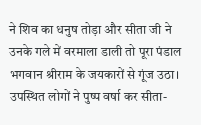ने शिव का धनुष तोड़ा और सीता जी ने उनके गले में वरमाला डाली तो पूरा पंडाल भगवान श्रीराम के जयकारों से गूंज उठा। उपस्थित लोगों ने पुष्प वर्षा कर सीता-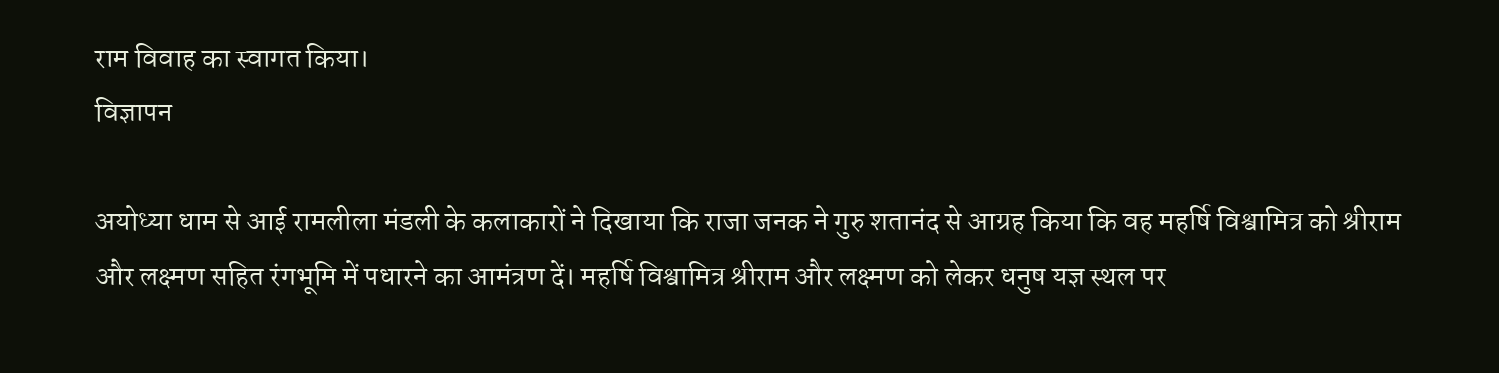राम विवाह का स्वागत किया।
विज्ञापन

अयोध्या धाम से आई रामलीला मंडली के कलाकारों ने दिखाया कि राजा जनक ने गुरु शतानंद से आग्रह किया कि वह महर्षि विश्वामित्र को श्रीराम और लक्ष्मण सहित रंगभूमि में पधारने का आमंत्रण दें। महर्षि विश्वामित्र श्रीराम और लक्ष्मण को लेकर धनुष यज्ञ स्थल पर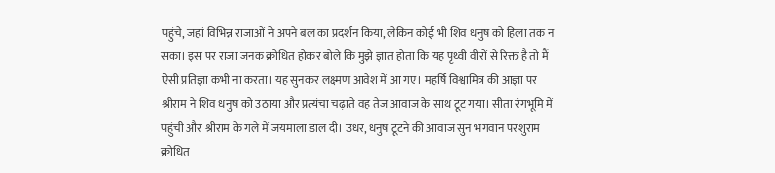पहुंचे, जहां विभिन्न राजाओं ने अपने बल का प्रदर्शन किया, लेकिन कोई भी शिव धनुष को हिला तक न सका। इस पर राजा जनक क्रोधित होकर बोले कि मुझे ज्ञात होता कि यह पृथ्वी वीरों से रिक्त है तो मैं ऐसी प्रतिज्ञा कभी ना करता। यह सुनकर लक्ष्मण आवेश में आ गए। महर्षि विश्वामित्र की आज्ञा पर श्रीराम ने शिव धनुष को उठाया और प्रत्यंचा चढ़ाते वह तेज आवाज के साथ टूट गया। सीता रंगभूमि में पहुंची और श्रीराम के गले में जयमाला डाल दी। उधर, धनुष टूटने की आवाज सुन भगवान परशुराम क्रोधित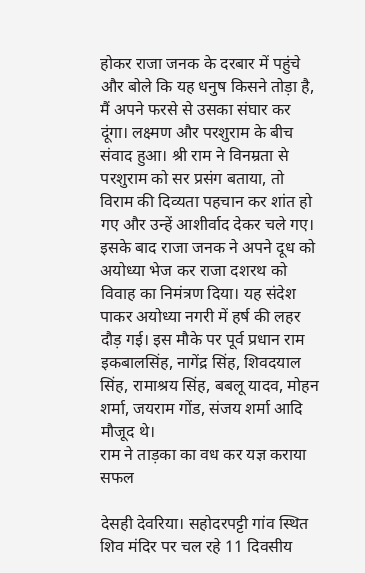होकर राजा जनक के दरबार में पहुंचे और बोले कि यह धनुष किसने तोड़ा है, मैं अपने फरसे से उसका संघार कर दूंगा। लक्ष्मण और परशुराम के बीच संवाद हुआ। श्री राम ने विनम्रता से परशुराम को सर प्रसंग बताया, तो विराम की दिव्यता पहचान कर शांत हो गए और उन्हें आशीर्वाद देकर चले गए। इसके बाद राजा जनक ने अपने दूध को अयोध्या भेज कर राजा दशरथ को विवाह का निमंत्रण दिया। यह संदेश पाकर अयोध्या नगरी में हर्ष की लहर दौड़ गई। इस मौके पर पूर्व प्रधान राम इकबालसिंह, नागेंद्र सिंह, शिवदयाल सिंह, रामाश्रय सिंह, बबलू यादव, मोहन शर्मा, जयराम गोंड, संजय शर्मा आदि मौजूद थे।
राम ने ताड़का का वध कर यज्ञ कराया सफल

देसही देवरिया। सहोदरपट्टी गांव स्थित शिव मंदिर पर चल रहे 11 दिवसीय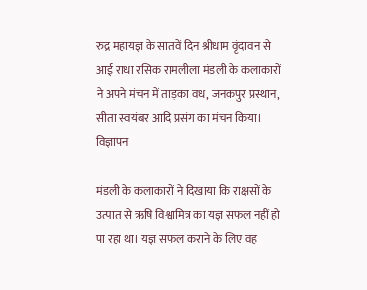रुद्र महायज्ञ के सातवें दिन श्रीधाम वृंदावन से आई राधा रसिक रामलीला मंडली के कलाकारों ने अपने मंचन में ताड़का वध, जनकपुर प्रस्थान, सीता स्वयंबर आदि प्रसंग का मंचन किया।
विज्ञापन

मंडली के कलाकारों ने दिखाया कि राक्षसों के उत्पात से ऋषि विश्वामित्र का यज्ञ सफल नहीं हो पा रहा था। यज्ञ सफल कराने के लिए वह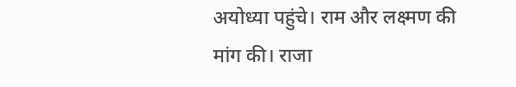अयोध्या पहुंचे। राम और लक्ष्मण की मांग की। राजा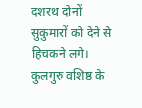दशरथ दोनों सुकुमारों को देने से हिचकने लगे। कुलगुरु वशिष्ठ के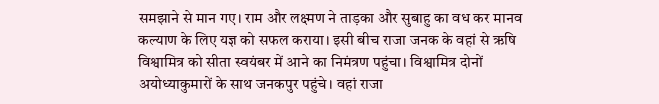समझाने से मान गए। राम और लक्ष्मण ने ताड़का और सुबाहु का वध कर मानव कल्याण के लिए यज्ञ को सफल कराया। इसी बीच राजा जनक के वहां से ऋषि विश्वामित्र को सीता स्वयंबर में आने का निमंत्रण पहुंचा। विश्वामित्र दोनों अयोध्याकुमारों के साथ जनकपुर पहुंचे। वहां राजा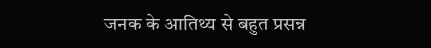जनक के आतिथ्य से बहुत प्रसन्न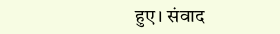हुए। संवाद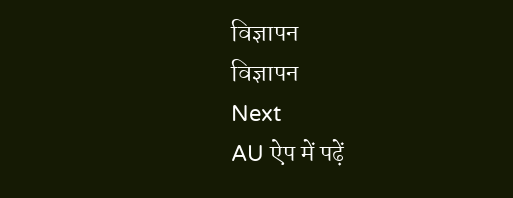विज्ञापन
विज्ञापन
Next
AU ऐप में पढ़ें